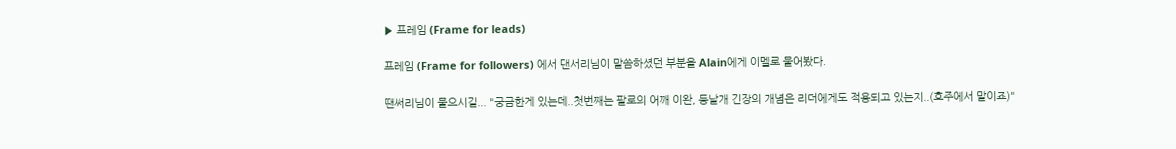▶ 프레임 (Frame for leads)

프레임 (Frame for followers) 에서 댄서리님이 말씀하셨던 부분을 Alain에게 이멜로 물어봤다.

땐써리님이 물으시길... "궁금한게 있는데..첫번째는 팔로의 어깨 이완, 등날개 긴장의 개념은 리더에게도 적용되고 있는지..(호주에서 말이죠)"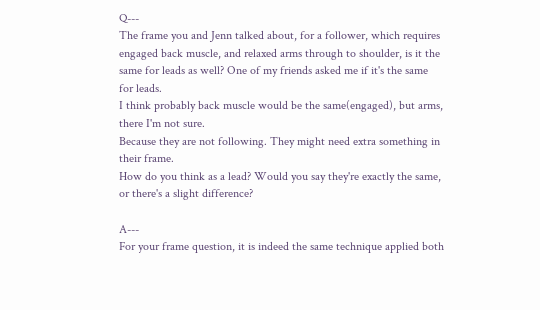Q---
The frame you and Jenn talked about, for a follower, which requires engaged back muscle, and relaxed arms through to shoulder, is it the same for leads as well? One of my friends asked me if it's the same for leads.
I think probably back muscle would be the same(engaged), but arms, there I'm not sure.
Because they are not following. They might need extra something in their frame.
How do you think as a lead? Would you say they're exactly the same, or there's a slight difference?

A---
For your frame question, it is indeed the same technique applied both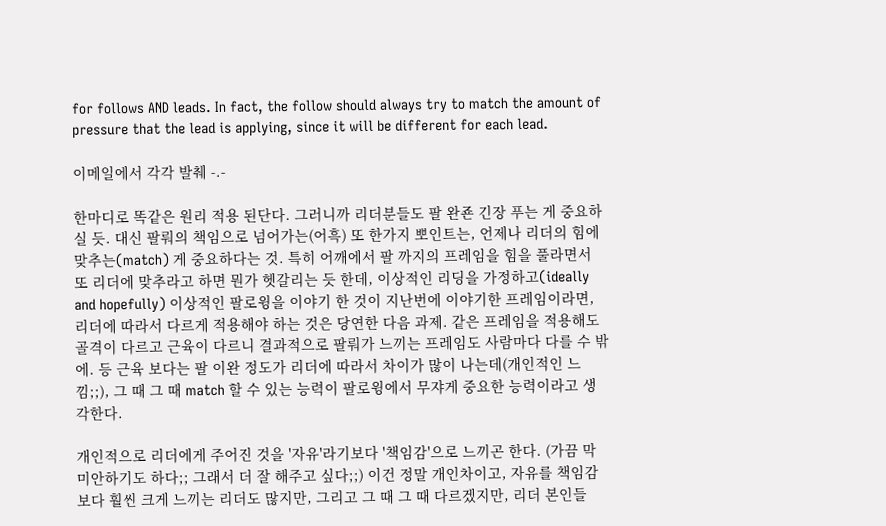for follows AND leads. In fact, the follow should always try to match the amount of pressure that the lead is applying, since it will be different for each lead.

이메일에서 각각 발췌 -.-

한마디로 똑같은 원리 적용 된단다. 그러니까 리더분들도 팔 완죤 긴장 푸는 게 중요하실 듯. 대신 팔뤄의 책임으로 넘어가는(어흑) 또 한가지 뽀인트는, 언제나 리더의 힘에 맞추는(match) 게 중요하다는 것. 특히 어깨에서 팔 까지의 프레임을 힘을 풀라면서 또 리더에 맞추라고 하면 뭔가 헷갈리는 듯 한데, 이상적인 리딩을 가정하고(ideally and hopefully) 이상적인 팔로윙을 이야기 한 것이 지난번에 이야기한 프레임이라면, 리더에 따라서 다르게 적용해야 하는 것은 당연한 다음 과제. 같은 프레임을 적용해도 골격이 다르고 근육이 다르니 결과적으로 팔뤄가 느끼는 프레임도 사람마다 다를 수 밖에. 등 근육 보다는 팔 이완 정도가 리더에 따라서 차이가 많이 나는데(개인적인 느낌;;), 그 때 그 때 match 할 수 있는 능력이 팔로윙에서 무쟈게 중요한 능력이라고 생각한다.

개인적으로 리더에게 주어진 것을 '자유'라기보다 '책임감'으로 느끼곤 한다. (가끔 막 미안하기도 하다;; 그래서 더 잘 해주고 싶다;;) 이건 정말 개인차이고, 자유를 책임감보다 훨씬 크게 느끼는 리더도 많지만, 그리고 그 때 그 때 다르겠지만, 리더 본인들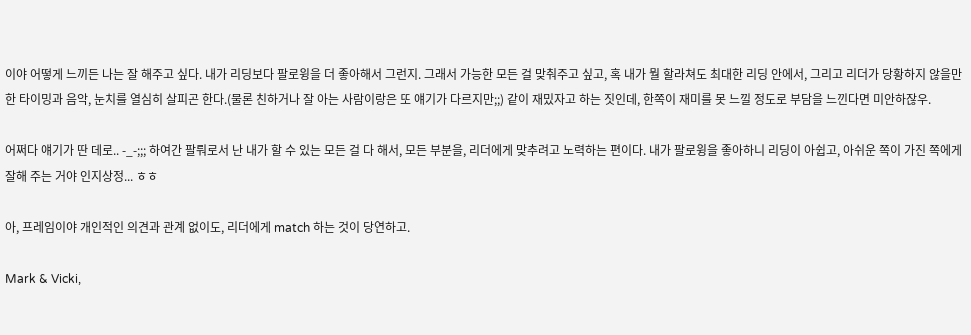이야 어떻게 느끼든 나는 잘 해주고 싶다. 내가 리딩보다 팔로윙을 더 좋아해서 그런지. 그래서 가능한 모든 걸 맞춰주고 싶고, 혹 내가 뭘 할라쳐도 최대한 리딩 안에서, 그리고 리더가 당황하지 않을만한 타이밍과 음악, 눈치를 열심히 살피곤 한다.(물론 친하거나 잘 아는 사람이랑은 또 얘기가 다르지만;;) 같이 재밌자고 하는 짓인데, 한쪽이 재미를 못 느낄 정도로 부담을 느낀다면 미안하잖우.

어쩌다 얘기가 딴 데로.. -_-;;; 하여간 팔뤄로서 난 내가 할 수 있는 모든 걸 다 해서, 모든 부분을, 리더에게 맞추려고 노력하는 편이다. 내가 팔로윙을 좋아하니 리딩이 아쉽고, 아쉬운 쪽이 가진 쪽에게 잘해 주는 거야 인지상정... ㅎㅎ

아, 프레임이야 개인적인 의견과 관계 없이도, 리더에게 match 하는 것이 당연하고.

Mark & Vicki,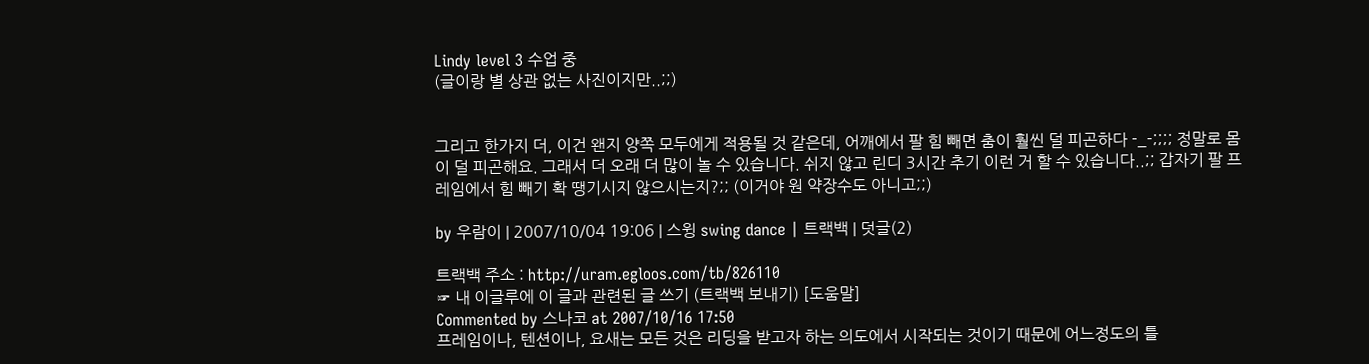Lindy level 3 수업 중
(글이랑 별 상관 없는 사진이지만..;;)


그리고 한가지 더, 이건 왠지 양쪽 모두에게 적용될 것 같은데, 어깨에서 팔 힘 빼면 춤이 훨씬 덜 피곤하다 -_-;;;; 정말로 몸이 덜 피곤해요. 그래서 더 오래 더 많이 놀 수 있습니다. 쉬지 않고 린디 3시간 추기 이런 거 할 수 있습니다..;; 갑자기 팔 프레임에서 힘 빼기 확 땡기시지 않으시는지?;; (이거야 원 약장수도 아니고;;)

by 우람이 | 2007/10/04 19:06 | 스윙 swing dance | 트랙백 | 덧글(2)

트랙백 주소 : http://uram.egloos.com/tb/826110
☞ 내 이글루에 이 글과 관련된 글 쓰기 (트랙백 보내기) [도움말]
Commented by 스나코 at 2007/10/16 17:50
프레임이나, 텐션이나, 요새는 모든 것은 리딩을 받고자 하는 의도에서 시작되는 것이기 때문에 어느정도의 틀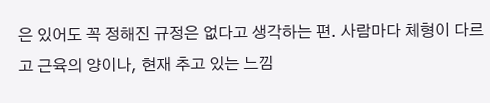은 있어도 꼭 정해진 규정은 없다고 생각하는 편. 사람마다 체형이 다르고 근육의 양이나, 현재 추고 있는 느낌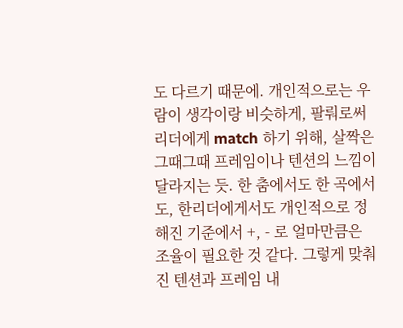도 다르기 때문에. 개인적으로는 우람이 생각이랑 비슷하게, 팔뤄로써 리더에게 match 하기 위해, 살짝은 그때그때 프레임이나 텐션의 느낌이 달라지는 듯. 한 춤에서도 한 곡에서도, 한리더에게서도 개인적으로 정해진 기준에서 +, - 로 얼마만큼은 조율이 필요한 것 같다. 그렇게 맞춰진 텐션과 프레임 내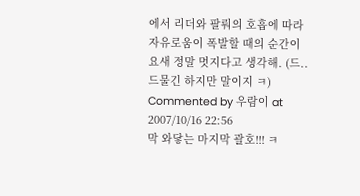에서 리더와 팔뤄의 호흡에 따라 자유로움이 폭발할 때의 순간이 요새 정말 멋지다고 생각해. (드..드물긴 하지만 말이지 ㅋ)
Commented by 우람이 at 2007/10/16 22:56
막 와닿는 마지막 괄호!!! ㅋ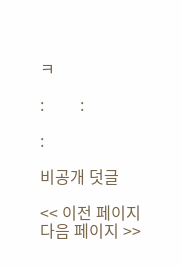ㅋ

:         :

:

비공개 덧글

<< 이전 페이지     다음 페이지 >>